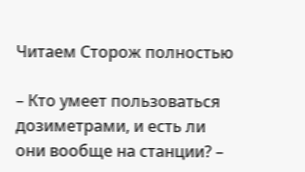Читаем Сторож полностью

– Кто умеет пользоваться дозиметрами, и есть ли они вообще на станции? –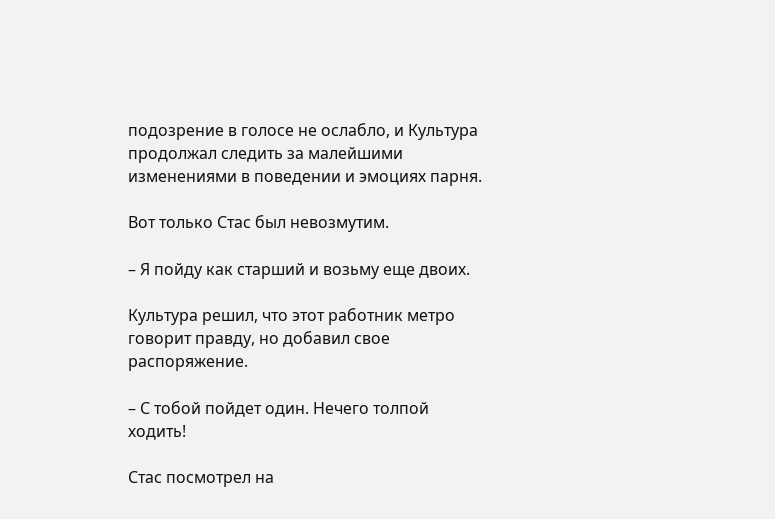подозрение в голосе не ослабло, и Культура продолжал следить за малейшими изменениями в поведении и эмоциях парня.

Вот только Стас был невозмутим.

– Я пойду как старший и возьму еще двоих.

Культура решил, что этот работник метро говорит правду, но добавил свое распоряжение.

– С тобой пойдет один. Нечего толпой ходить!

Стас посмотрел на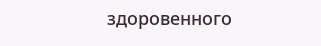здоровенного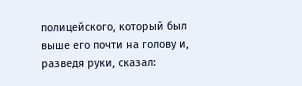полицейского, который был выше его почти на голову и, разведя руки, сказал: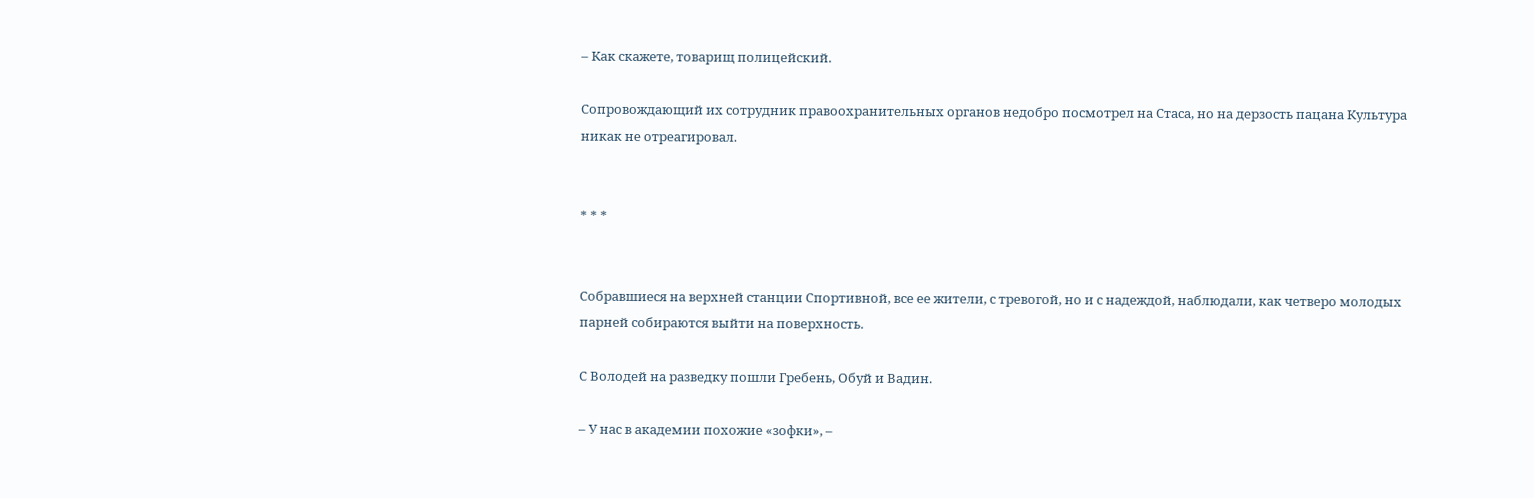– Как скажете, товарищ полицейский.

Сопровождающий их сотрудник правоохранительных органов недобро посмотрел на Стаса, но на дерзость пацана Культура никак не отреагировал.


* * *


Собравшиеся на верхней станции Спортивной, все ее жители, с тревогой, но и с надеждой, наблюдали, как четверо молодых парней собираются выйти на поверхность.

С Володей на разведку пошли Гребень, Обуй и Вадин.

– У нас в академии похожие «зофки», –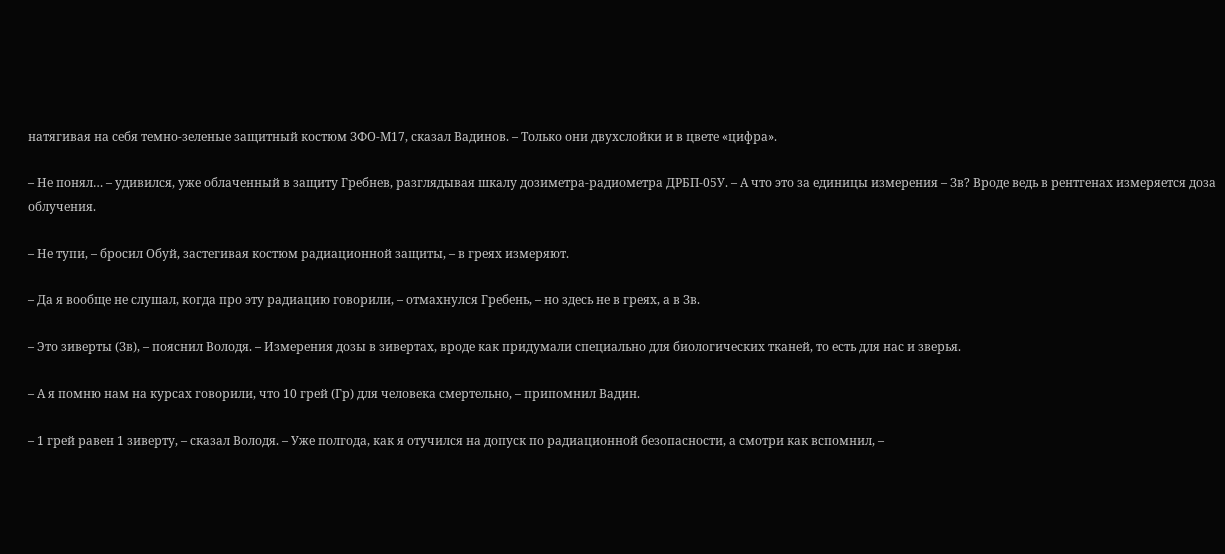натягивая на себя темно-зеленые защитный костюм ЗФО-М17, сказал Вадинов. – Только они двухслойки и в цвете «цифра».

– Не понял… – удивился, уже облаченный в защиту Гребнев, разглядывая шкалу дозиметра-радиометра ДРБП-05У. – А что это за единицы измерения – Зв? Вроде ведь в рентгенах измеряется доза облучения.

– Не тупи, – бросил Обуй, застегивая костюм радиационной защиты, – в греях измеряют.

– Да я вообще не слушал, когда про эту радиацию говорили, – отмахнулся Гребень, – но здесь не в греях, а в Зв.

– Это зиверты (Зв), – пояснил Володя. – Измерения дозы в зивертах, вроде как придумали специально для биологических тканей, то есть для нас и зверья.

– А я помню нам на курсах говорили, что 10 грей (Гр) для человека смертельно, – припомнил Вадин.

– 1 грей равен 1 зиверту, – сказал Володя. – Уже полгода, как я отучился на допуск по радиационной безопасности, а смотри как вспомнил, –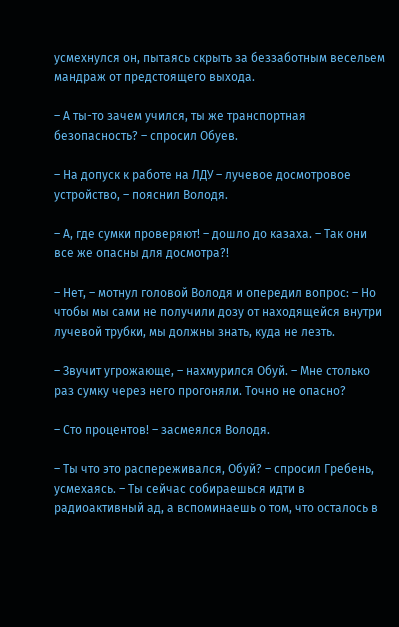усмехнулся он, пытаясь скрыть за беззаботным весельем мандраж от предстоящего выхода.

– А ты-то зачем учился, ты же транспортная безопасность? – спросил Обуев.

– На допуск к работе на ЛДУ – лучевое досмотровое устройство, – пояснил Володя.

– А, где сумки проверяют! – дошло до казаха. – Так они все же опасны для досмотра?!

– Нет, – мотнул головой Володя и опередил вопрос: – Но чтобы мы сами не получили дозу от находящейся внутри лучевой трубки, мы должны знать, куда не лезть.

– Звучит угрожающе, – нахмурился Обуй. – Мне столько раз сумку через него прогоняли. Точно не опасно?

– Сто процентов! – засмеялся Володя.

– Ты что это распереживался, Обуй? – спросил Гребень, усмехаясь. – Ты сейчас собираешься идти в радиоактивный ад, а вспоминаешь о том, что осталось в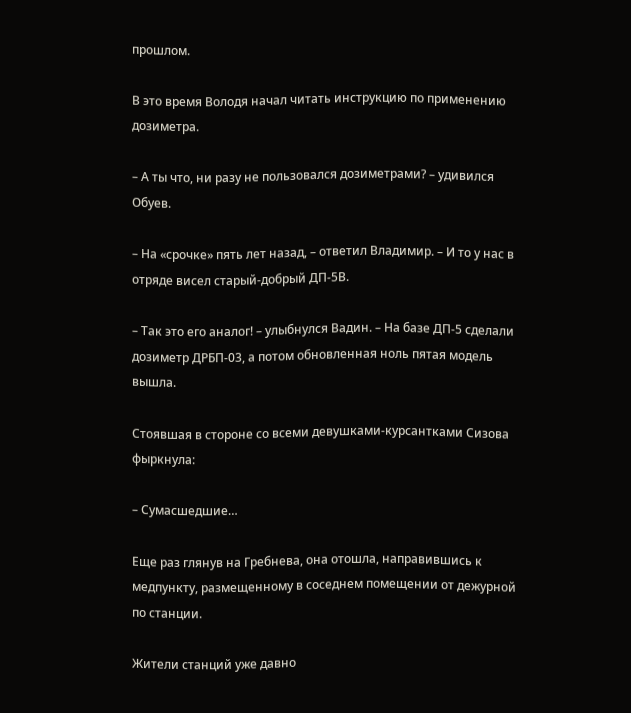прошлом.

В это время Володя начал читать инструкцию по применению дозиметра.

– А ты что, ни разу не пользовался дозиметрами? – удивился Обуев.

– На «срочке» пять лет назад, – ответил Владимир. – И то у нас в отряде висел старый-добрый ДП-5В.

– Так это его аналог! – улыбнулся Вадин. – На базе ДП-5 сделали дозиметр ДРБП-03, а потом обновленная ноль пятая модель вышла.

Стоявшая в стороне со всеми девушками-курсантками Сизова фыркнула:

– Сумасшедшие…

Еще раз глянув на Гребнева, она отошла, направившись к медпункту, размещенному в соседнем помещении от дежурной по станции.

Жители станций уже давно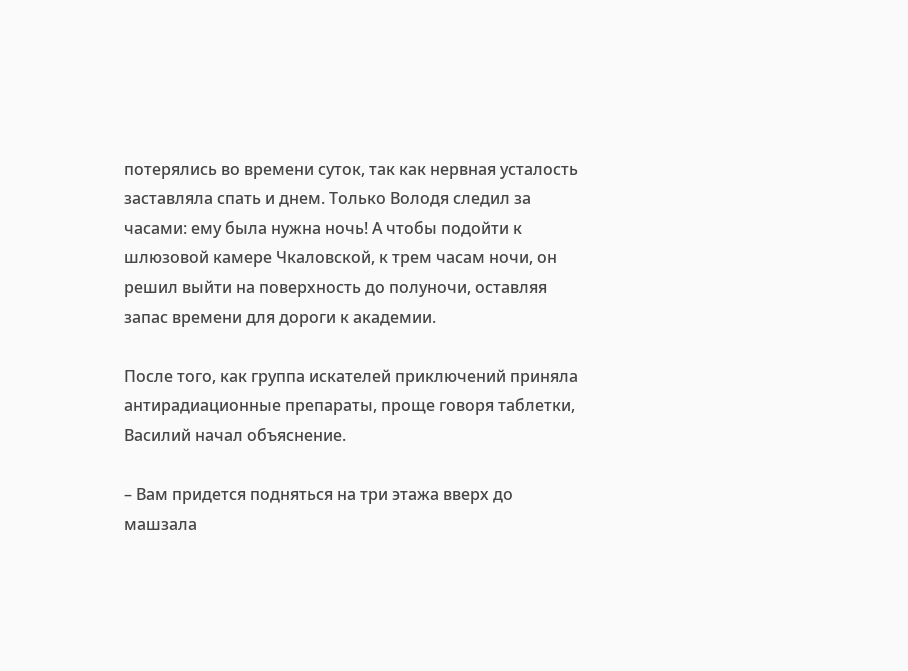потерялись во времени суток, так как нервная усталость заставляла спать и днем. Только Володя следил за часами: ему была нужна ночь! А чтобы подойти к шлюзовой камере Чкаловской, к трем часам ночи, он решил выйти на поверхность до полуночи, оставляя запас времени для дороги к академии.

После того, как группа искателей приключений приняла антирадиационные препараты, проще говоря таблетки, Василий начал объяснение.

– Вам придется подняться на три этажа вверх до машзала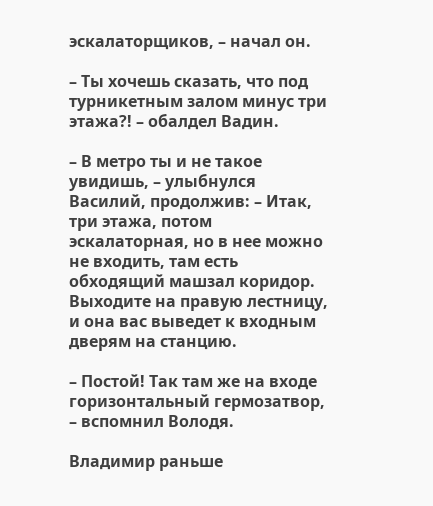эскалаторщиков, – начал он.

– Ты хочешь сказать, что под турникетным залом минус три этажа?! – обалдел Вадин.

– В метро ты и не такое увидишь, – улыбнулся Василий, продолжив: – Итак, три этажа, потом эскалаторная, но в нее можно не входить, там есть обходящий машзал коридор. Выходите на правую лестницу, и она вас выведет к входным дверям на станцию.

– Постой! Так там же на входе горизонтальный гермозатвор, – вспомнил Володя.

Владимир раньше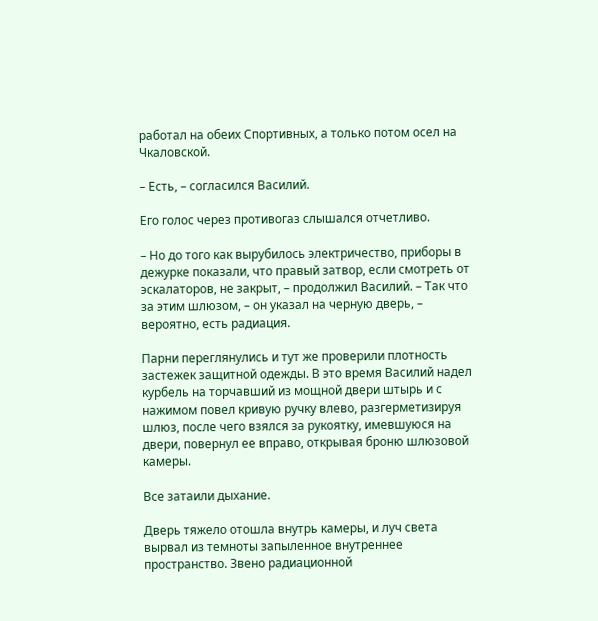работал на обеих Спортивных, а только потом осел на Чкаловской.

– Есть, – согласился Василий.

Его голос через противогаз слышался отчетливо.

– Но до того как вырубилось электричество, приборы в дежурке показали, что правый затвор, если смотреть от эскалаторов, не закрыт, – продолжил Василий. – Так что за этим шлюзом, – он указал на черную дверь, – вероятно, есть радиация.

Парни переглянулись и тут же проверили плотность застежек защитной одежды. В это время Василий надел курбель на торчавший из мощной двери штырь и с нажимом повел кривую ручку влево, разгерметизируя шлюз, после чего взялся за рукоятку, имевшуюся на двери, повернул ее вправо, открывая броню шлюзовой камеры.

Все затаили дыхание.

Дверь тяжело отошла внутрь камеры, и луч света вырвал из темноты запыленное внутреннее пространство. Звено радиационной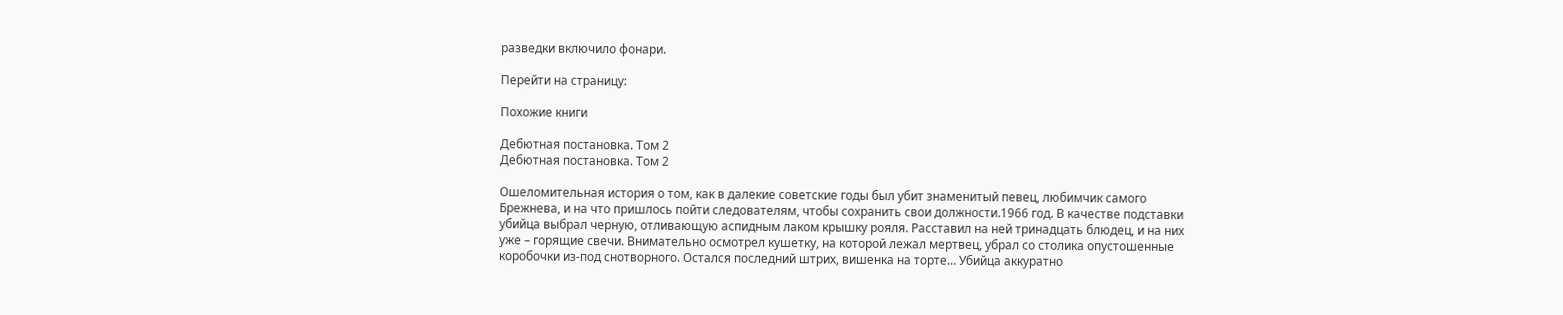разведки включило фонари.

Перейти на страницу:

Похожие книги

Дебютная постановка. Том 2
Дебютная постановка. Том 2

Ошеломительная история о том, как в далекие советские годы был убит знаменитый певец, любимчик самого Брежнева, и на что пришлось пойти следователям, чтобы сохранить свои должности.1966 год. В качестве подставки убийца выбрал черную, отливающую аспидным лаком крышку рояля. Расставил на ней тринадцать блюдец, и на них уже – горящие свечи. Внимательно осмотрел кушетку, на которой лежал мертвец, убрал со столика опустошенные коробочки из-под снотворного. Остался последний штрих, вишенка на торте… Убийца аккуратно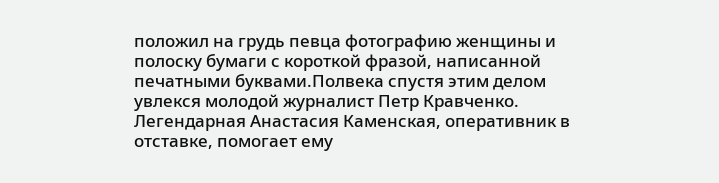положил на грудь певца фотографию женщины и полоску бумаги с короткой фразой, написанной печатными буквами.Полвека спустя этим делом увлекся молодой журналист Петр Кравченко. Легендарная Анастасия Каменская, оперативник в отставке, помогает ему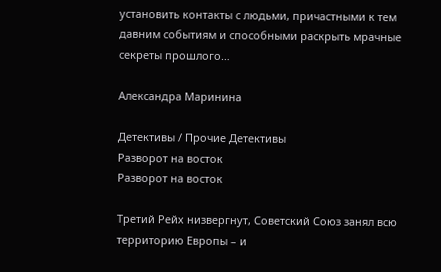установить контакты с людьми, причастными к тем давним событиям и способными раскрыть мрачные секреты прошлого…

Александра Маринина

Детективы / Прочие Детективы
Разворот на восток
Разворот на восток

Третий Рейх низвергнут, Советский Союз занял всю территорию Европы – и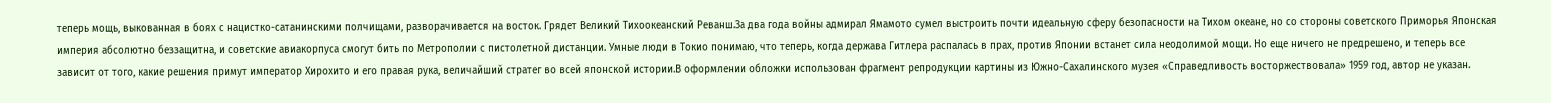теперь мощь, выкованная в боях с нацистко-сатанинскими полчищами, разворачивается на восток. Грядет Великий Тихоокеанский Реванш.За два года войны адмирал Ямамото сумел выстроить почти идеальную сферу безопасности на Тихом океане, но со стороны советского Приморья Японская империя абсолютно беззащитна, и советские авиакорпуса смогут бить по Метрополии с пистолетной дистанции. Умные люди в Токио понимаю, что теперь, когда держава Гитлера распалась в прах, против Японии встанет сила неодолимой мощи. Но еще ничего не предрешено, и теперь все зависит от того, какие решения примут император Хирохито и его правая рука, величайший стратег во всей японской истории.В оформлении обложки использован фрагмент репродукции картины из Южно-Сахалинского музея «Справедливость восторжествовала» 1959 год, автор не указан.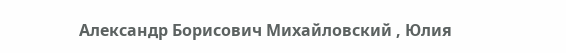Александр Борисович Михайловский , Юлия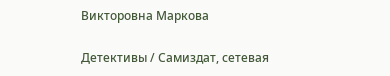Викторовна Маркова

Детективы / Самиздат, сетевая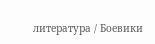литература / Боевики